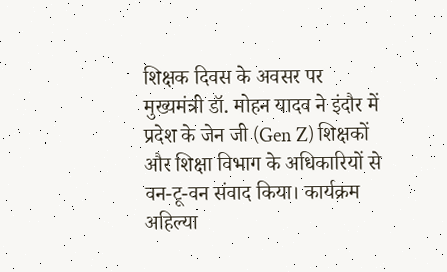शिक्षक दिवस के अवसर पर मुख्यमंत्री डॉ. मोहन यादव ने इंदौर में प्रदेश के जेन जी (Gen Z) शिक्षकों और शिक्षा विभाग के अधिकारियों से वन-टू-वन संवाद किया। कार्यक्रम अहिल्या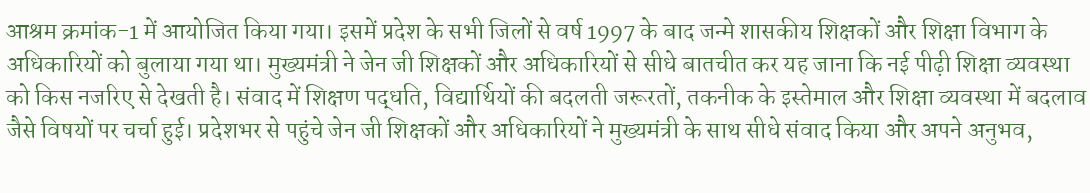आश्रम क्रमांक-1 में आयोजित किया गया। इसमें प्रदेश के सभी जिलों से वर्ष 1997 के बाद जन्मे शासकीय शिक्षकों और शिक्षा विभाग के अधिकारियों को बुलाया गया था। मुख्यमंत्री ने जेन जी शिक्षकों और अधिकारियों से सीधे बातचीत कर यह जाना कि नई पीढ़ी शिक्षा व्यवस्था को किस नजरिए से देखती है। संवाद में शिक्षण पद्धति, विद्यार्थियों की बदलती जरूरतों, तकनीक के इस्तेमाल और शिक्षा व्यवस्था में बदलाव जैसे विषयों पर चर्चा हुई। प्रदेशभर से पहुंचे जेन जी शिक्षकों और अधिकारियों ने मुख्यमंत्री के साथ सीधे संवाद किया और अपने अनुभव,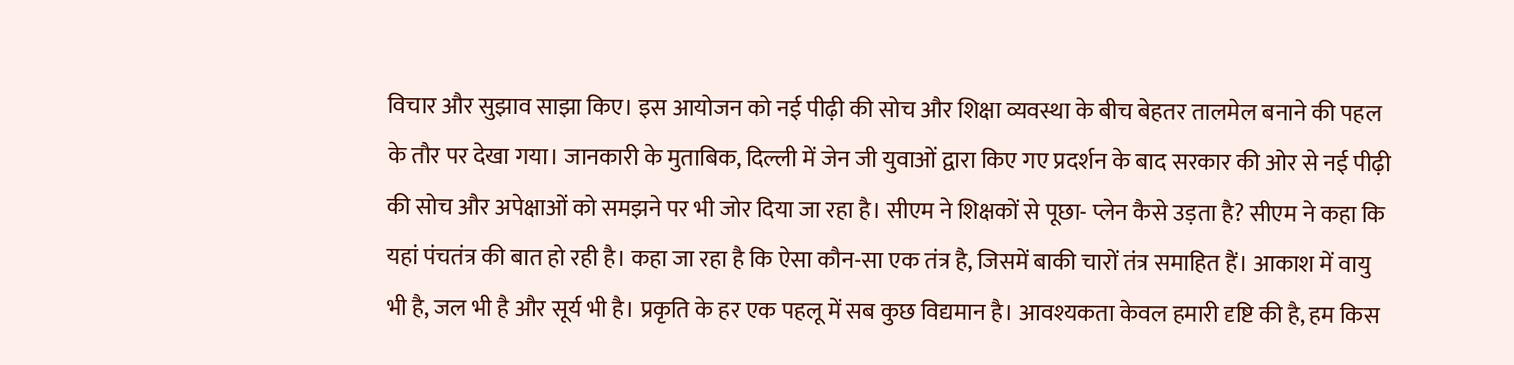विचार और सुझाव साझा किए। इस आयोजन को नई पीढ़ी की सोच और शिक्षा व्यवस्था के बीच बेहतर तालमेल बनाने की पहल के तौर पर देखा गया। जानकारी के मुताबिक, दिल्ली में जेन जी युवाओं द्वारा किए गए प्रदर्शन के बाद सरकार की ओर से नई पीढ़ी की सोच और अपेक्षाओं को समझने पर भी जोर दिया जा रहा है। सीएम ने शिक्षकों से पूछा- प्लेन कैसे उड़ता है? सीएम ने कहा कि यहां पंचतंत्र की बात हो रही है। कहा जा रहा है कि ऐसा कौन-सा एक तंत्र है, जिसमें बाकी चारों तंत्र समाहित हैं। आकाश में वायु भी है, जल भी है और सूर्य भी है। प्रकृति के हर एक पहलू में सब कुछ विद्यमान है। आवश्यकता केवल हमारी दृष्टि की है, हम किस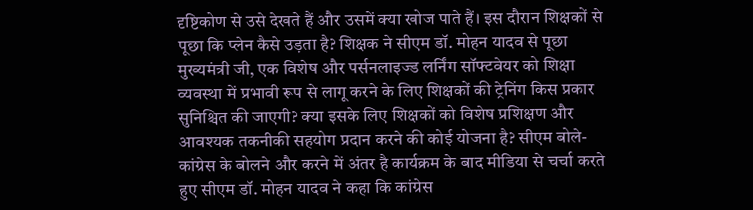दृष्टिकोण से उसे देखते हैं और उसमें क्या खोज पाते हैं। इस दौरान शिक्षकों से पूछा कि प्लेन कैसे उड़ता है? शिक्षक ने सीएम डॉ. मोहन यादव से पूछा मुख्यमंत्री जी, एक विशेष और पर्सनलाइज्ड लर्निंग सॉफ्टवेयर को शिक्षा व्यवस्था में प्रभावी रूप से लागू करने के लिए शिक्षकों की ट्रेनिंग किस प्रकार सुनिश्चित की जाएगी? क्या इसके लिए शिक्षकों को विशेष प्रशिक्षण और आवश्यक तकनीकी सहयोग प्रदान करने की कोई योजना है? सीएम बोले- कांग्रेस के बोलने और करने में अंतर है कार्यक्रम के बाद मीडिया से चर्चा करते हुए सीएम डॉ. मोहन यादव ने कहा कि कांग्रेस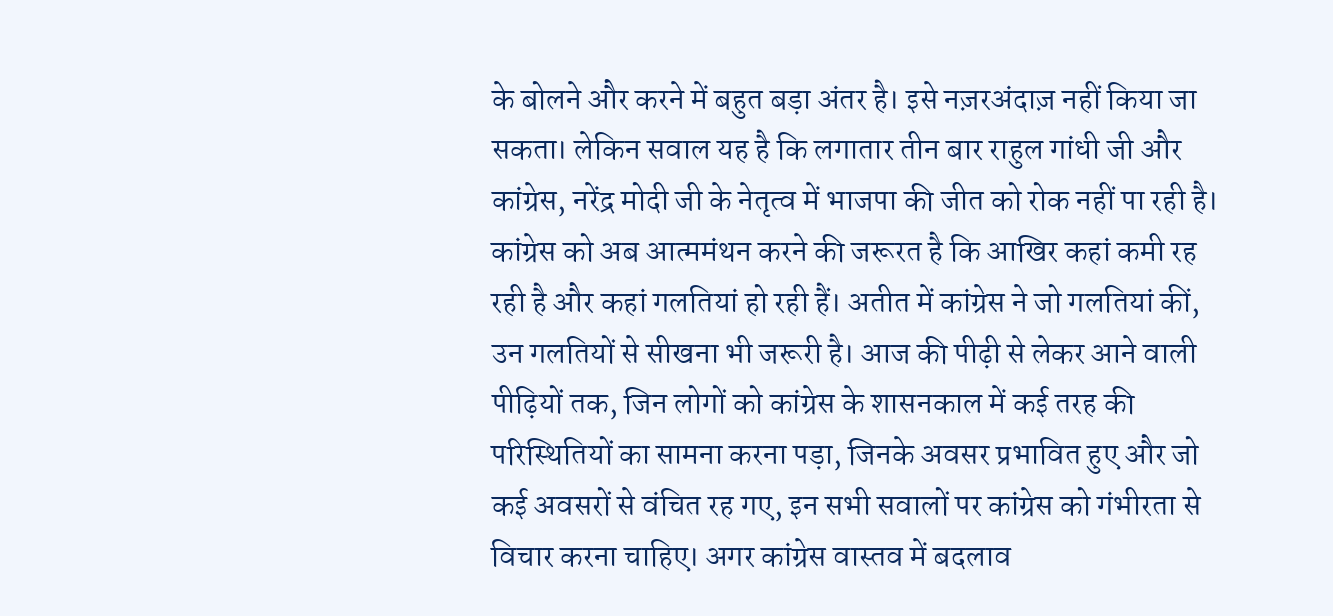के बोलने और करने में बहुत बड़ा अंतर है। इसे नज़रअंदाज़ नहीं किया जा सकता। लेकिन सवाल यह है कि लगातार तीन बार राहुल गांधी जी और कांग्रेस, नरेंद्र मोदी जी के नेतृत्व में भाजपा की जीत को रोक नहीं पा रही है। कांग्रेस को अब आत्ममंथन करने की जरूरत है कि आखिर कहां कमी रह रही है और कहां गलतियां हो रही हैं। अतीत में कांग्रेस ने जो गलतियां कीं, उन गलतियों से सीखना भी जरूरी है। आज की पीढ़ी से लेकर आने वाली पीढ़ियों तक, जिन लोगों को कांग्रेस के शासनकाल में कई तरह की परिस्थितियों का सामना करना पड़ा, जिनके अवसर प्रभावित हुए और जो कई अवसरों से वंचित रह गए, इन सभी सवालों पर कांग्रेस को गंभीरता से विचार करना चाहिए। अगर कांग्रेस वास्तव में बदलाव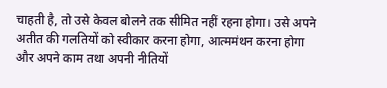चाहती है, तो उसे केवल बोलने तक सीमित नहीं रहना होगा। उसे अपने अतीत की गलतियों को स्वीकार करना होगा, आत्ममंथन करना होगा और अपने काम तथा अपनी नीतियों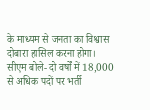के माध्यम से जनता का विश्वास दोबारा हासिल करना होगा। सीएम बोले- दो वर्षों में 18,000 से अधिक पदों पर भर्ती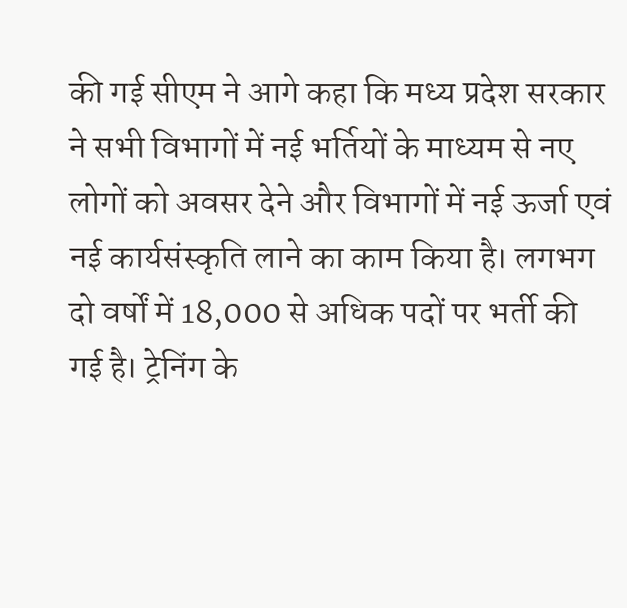की गई सीएम ने आगे कहा कि मध्य प्रदेश सरकार ने सभी विभागों में नई भर्तियों के माध्यम से नए लोगों को अवसर देने और विभागों में नई ऊर्जा एवं नई कार्यसंस्कृति लाने का काम किया है। लगभग दो वर्षों में 18,000 से अधिक पदों पर भर्ती की गई है। ट्रेनिंग के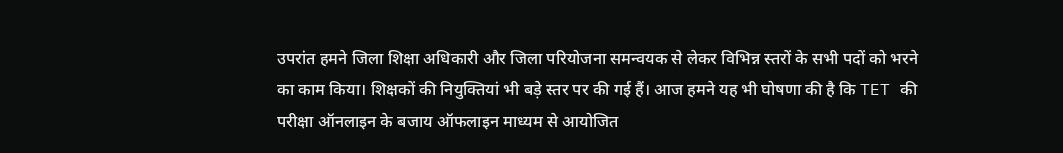उपरांत हमने जिला शिक्षा अधिकारी और जिला परियोजना समन्वयक से लेकर विभिन्न स्तरों के सभी पदों को भरने का काम किया। शिक्षकों की नियुक्तियां भी बड़े स्तर पर की गई हैं। आज हमने यह भी घोषणा की है कि TET की परीक्षा ऑनलाइन के बजाय ऑफलाइन माध्यम से आयोजित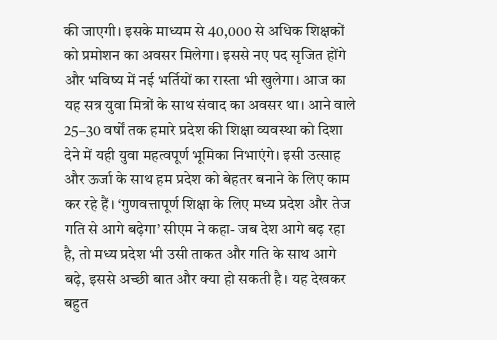की जाएगी। इसके माध्यम से 40,000 से अधिक शिक्षकों को प्रमोशन का अवसर मिलेगा। इससे नए पद सृजित होंगे और भविष्य में नई भर्तियों का रास्ता भी खुलेगा। आज का यह सत्र युवा मित्रों के साथ संवाद का अवसर था। आने वाले 25–30 वर्षों तक हमारे प्रदेश की शिक्षा व्यवस्था को दिशा देने में यही युवा महत्वपूर्ण भूमिका निभाएंगे। इसी उत्साह और ऊर्जा के साथ हम प्रदेश को बेहतर बनाने के लिए काम कर रहे हैं। ‘गुणवत्तापूर्ण शिक्षा के लिए मध्य प्रदेश और तेज गति से आगे बढ़ेगा’ सीएम ने कहा- जब देश आगे बढ़ रहा है, तो मध्य प्रदेश भी उसी ताकत और गति के साथ आगे बढ़े, इससे अच्छी बात और क्या हो सकती है। यह देखकर बहुत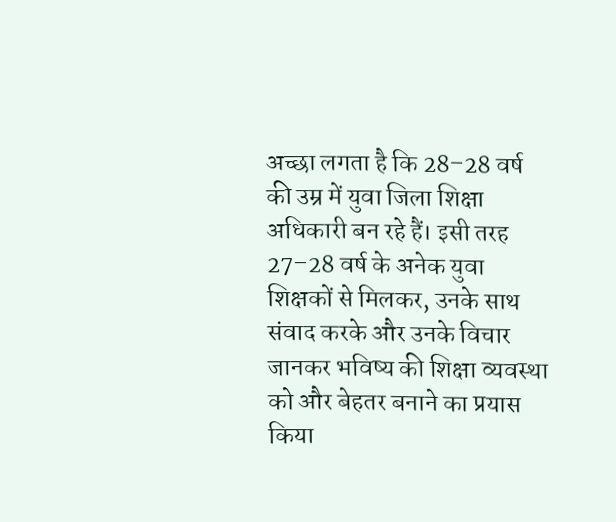अच्छा लगता है कि 28–28 वर्ष की उम्र में युवा जिला शिक्षा अधिकारी बन रहे हैं। इसी तरह 27–28 वर्ष के अनेक युवा शिक्षकों से मिलकर, उनके साथ संवाद करके और उनके विचार जानकर भविष्य की शिक्षा व्यवस्था को और बेहतर बनाने का प्रयास किया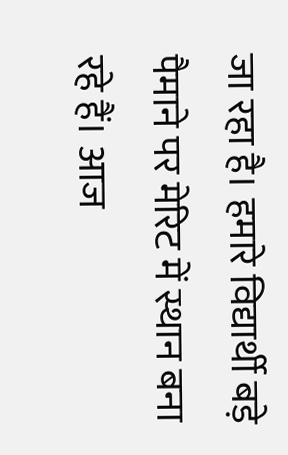जा रहा है। हमारे विद्यार्थी बड़े पैमाने पर मेरिट में स्थान बना रहे हैं। आज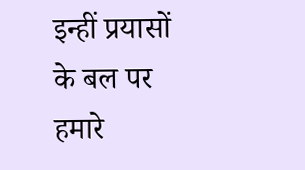इन्हीं प्रयासों के बल पर हमारे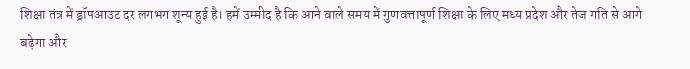शिक्षा तंत्र में ड्रॉपआउट दर लगभग शून्य हुई है। हमें उम्मीद है कि आने वाले समय में गुणवत्तापूर्ण शिक्षा के लिए मध्य प्रदेश और तेज गति से आगे बढ़ेगा और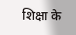शिक्षा के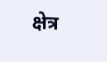क्षेत्र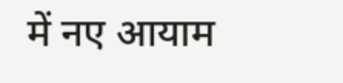में नए आयाम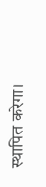स्थापित करेगा।